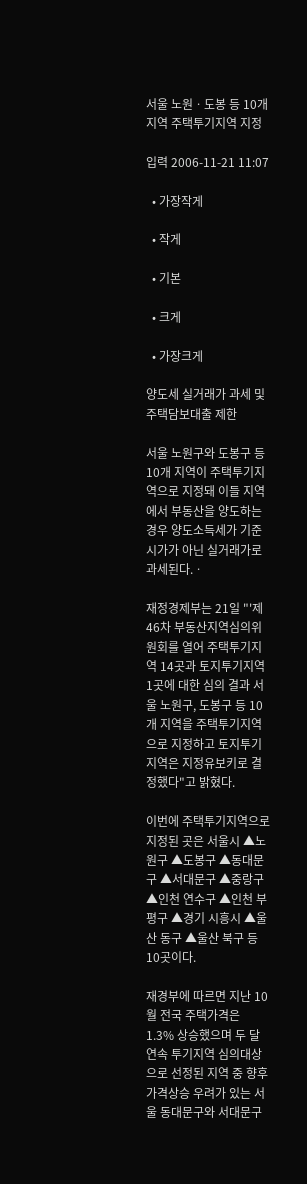서울 노원ㆍ도봉 등 10개 지역 주택투기지역 지정

입력 2006-11-21 11:07

  • 가장작게

  • 작게

  • 기본

  • 크게

  • 가장크게

양도세 실거래가 과세 및 주택담보대출 제한

서울 노원구와 도봉구 등 10개 지역이 주택투기지역으로 지정돼 이들 지역에서 부동산을 양도하는 경우 양도소득세가 기준시가가 아닌 실거래가로 과세된다.ㆍ

재정경제부는 21일 "'제46차 부동산지역심의위원회를 열어 주택투기지역 14곳과 토지투기지역 1곳에 대한 심의 결과 서울 노원구, 도봉구 등 10개 지역을 주택투기지역으로 지정하고 토지투기지역은 지정유보키로 결정했다"고 밝혔다.

이번에 주택투기지역으로 지정된 곳은 서울시 ▲노원구 ▲도봉구 ▲동대문구 ▲서대문구 ▲중랑구 ▲인천 연수구 ▲인천 부평구 ▲경기 시흥시 ▲울산 동구 ▲울산 북구 등 10곳이다.

재경부에 따르면 지난 10월 전국 주택가격은 1.3% 상승했으며 두 달 연속 투기지역 심의대상으로 선정된 지역 중 향후 가격상승 우려가 있는 서울 동대문구와 서대문구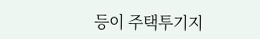등이 주택투기지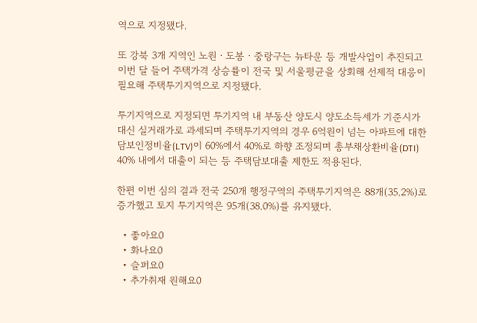역으로 지정됐다.

또 강북 3개 지역인 노원ㆍ도봉ㆍ중랑구는 뉴타운 등 개발사업이 추진되고 이번 달 들어 주택가격 상승률이 전국 및 서울평균을 상회해 선제적 대응이 필요해 주택투기지역으로 지정됐다.

투기지역으로 지정되면 투기지역 내 부동산 양도시 양도소득세가 기준시가 대신 실거래가로 과세되며 주택투기지역의 경우 6억원이 넘는 아파트에 대한 담보인정비율(LTV)이 60%에서 40%로 하향 조정되며 총부채상환비율(DTI) 40% 내에서 대출이 되는 등 주택담보대출 제한도 적용된다.

한편 이번 심의 결과 전국 250개 행정구역의 주택투기지역은 88개(35.2%)로 증가했고 토지 투기지역은 95개(38.0%)를 유지됐다.

  • 좋아요0
  • 화나요0
  • 슬퍼요0
  • 추가취재 원해요0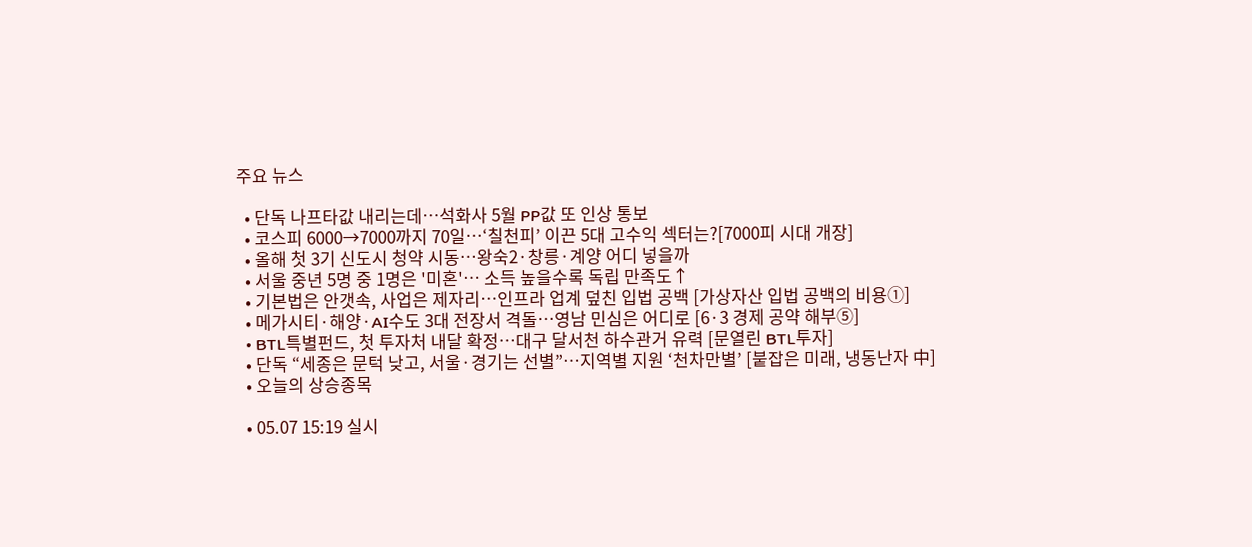주요 뉴스

  • 단독 나프타값 내리는데…석화사 5월 PP값 또 인상 통보
  • 코스피 6000→7000까지 70일⋯‘칠천피’ 이끈 5대 고수익 섹터는?[7000피 시대 개장]
  • 올해 첫 3기 신도시 청약 시동…왕숙2·창릉·계양 어디 넣을까
  • 서울 중년 5명 중 1명은 '미혼'… 소득 높을수록 독립 만족도↑
  • 기본법은 안갯속, 사업은 제자리…인프라 업계 덮친 입법 공백 [가상자산 입법 공백의 비용①]
  • 메가시티·해양·AI수도 3대 전장서 격돌…영남 민심은 어디로 [6·3 경제 공약 해부⑤]
  • BTL특별펀드, 첫 투자처 내달 확정…대구 달서천 하수관거 유력 [문열린 BTL투자]
  • 단독 “세종은 문턱 낮고, 서울·경기는 선별”…지역별 지원 ‘천차만별’ [붙잡은 미래, 냉동난자 中]
  • 오늘의 상승종목

  • 05.07 15:19 실시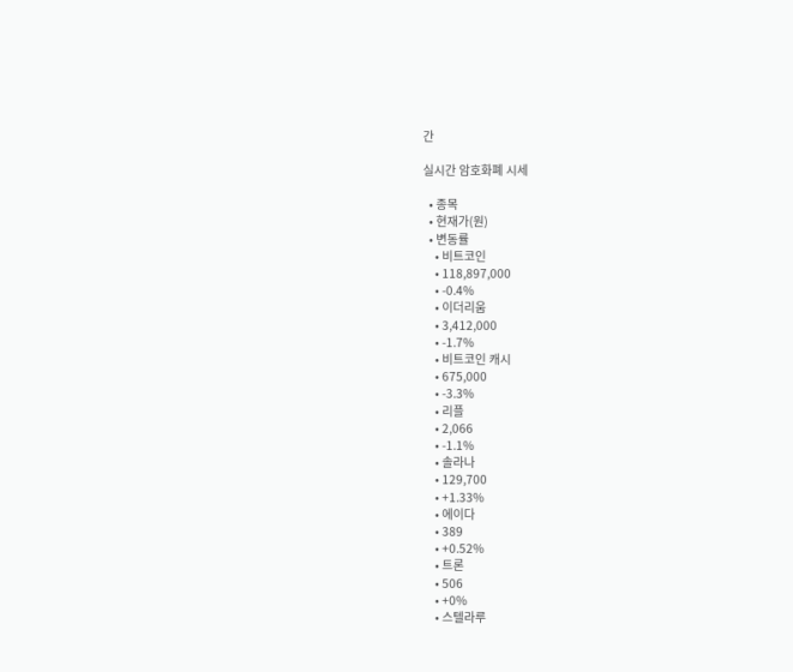간

실시간 암호화폐 시세

  • 종목
  • 현재가(원)
  • 변동률
    • 비트코인
    • 118,897,000
    • -0.4%
    • 이더리움
    • 3,412,000
    • -1.7%
    • 비트코인 캐시
    • 675,000
    • -3.3%
    • 리플
    • 2,066
    • -1.1%
    • 솔라나
    • 129,700
    • +1.33%
    • 에이다
    • 389
    • +0.52%
    • 트론
    • 506
    • +0%
    • 스텔라루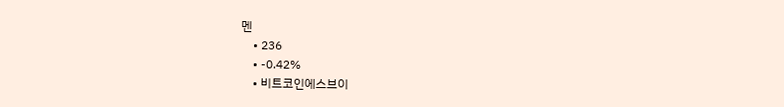멘
    • 236
    • -0.42%
    • 비트코인에스브이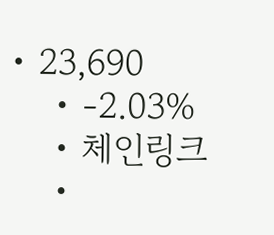• 23,690
    • -2.03%
    • 체인링크
    •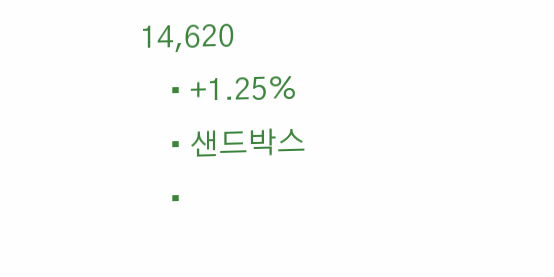14,620
    • +1.25%
    • 샌드박스
    •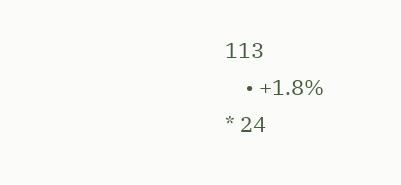113
    • +1.8%
* 24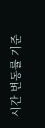시간 변동률 기준